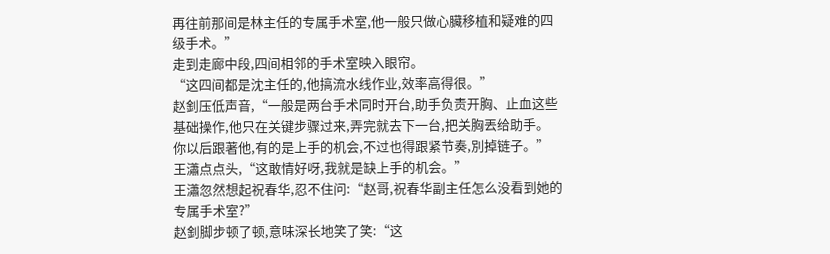再往前那间是林主任的专属手术室,他一般只做心臟移植和疑难的四级手术。”
走到走廊中段,四间相邻的手术室映入眼帘。
“这四间都是沈主任的,他搞流水线作业,效率高得很。”
赵釗压低声音,“一般是两台手术同时开台,助手负责开胸、止血这些基础操作,他只在关键步骤过来,弄完就去下一台,把关胸丟给助手。
你以后跟著他,有的是上手的机会,不过也得跟紧节奏,別掉链子。”
王瀟点点头,“这敢情好呀,我就是缺上手的机会。”
王瀟忽然想起祝春华,忍不住问:“赵哥,祝春华副主任怎么没看到她的专属手术室?”
赵釗脚步顿了顿,意味深长地笑了笑:“这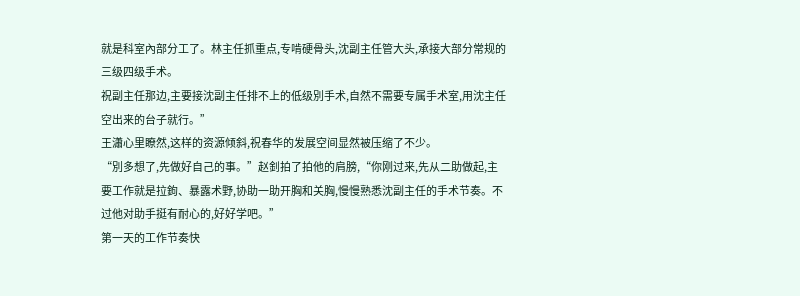就是科室內部分工了。林主任抓重点,专啃硬骨头,沈副主任管大头,承接大部分常规的三级四级手术。
祝副主任那边,主要接沈副主任排不上的低级別手术,自然不需要专属手术室,用沈主任空出来的台子就行。”
王瀟心里瞭然,这样的资源倾斜,祝春华的发展空间显然被压缩了不少。
“別多想了,先做好自己的事。”赵釗拍了拍他的肩膀,“你刚过来,先从二助做起,主要工作就是拉鉤、暴露术野,协助一助开胸和关胸,慢慢熟悉沈副主任的手术节奏。不过他对助手挺有耐心的,好好学吧。”
第一天的工作节奏快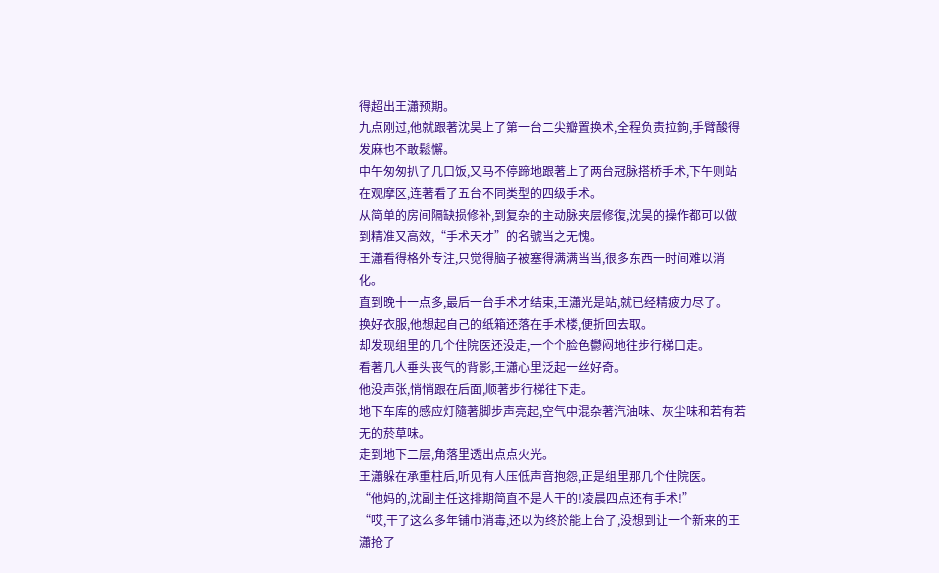得超出王瀟预期。
九点刚过,他就跟著沈昊上了第一台二尖瓣置换术,全程负责拉鉤,手臂酸得发麻也不敢鬆懈。
中午匆匆扒了几口饭,又马不停蹄地跟著上了两台冠脉搭桥手术,下午则站在观摩区,连著看了五台不同类型的四级手术。
从简单的房间隔缺损修补,到复杂的主动脉夹层修復,沈昊的操作都可以做到精准又高效,“手术天才”的名號当之无愧。
王瀟看得格外专注,只觉得脑子被塞得满满当当,很多东西一时间难以消化。
直到晚十一点多,最后一台手术才结束,王瀟光是站,就已经精疲力尽了。
换好衣服,他想起自己的纸箱还落在手术楼,便折回去取。
却发现组里的几个住院医还没走,一个个脸色鬱闷地往步行梯口走。
看著几人垂头丧气的背影,王瀟心里泛起一丝好奇。
他没声张,悄悄跟在后面,顺著步行梯往下走。
地下车库的感应灯隨著脚步声亮起,空气中混杂著汽油味、灰尘味和若有若无的菸草味。
走到地下二层,角落里透出点点火光。
王瀟躲在承重柱后,听见有人压低声音抱怨,正是组里那几个住院医。
“他妈的,沈副主任这排期简直不是人干的!凌晨四点还有手术!”
“哎,干了这么多年铺巾消毒,还以为终於能上台了,没想到让一个新来的王瀟抢了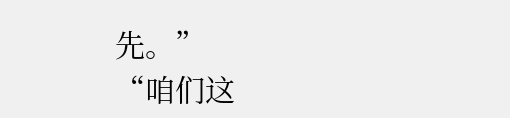先。”
“咱们这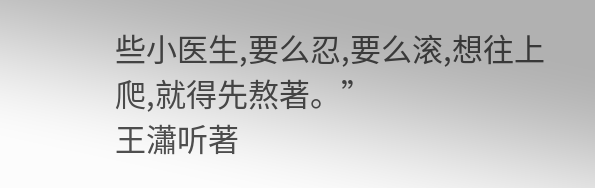些小医生,要么忍,要么滚,想往上爬,就得先熬著。”
王瀟听著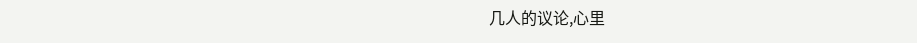几人的议论,心里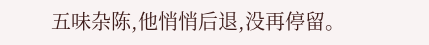五味杂陈,他悄悄后退,没再停留。